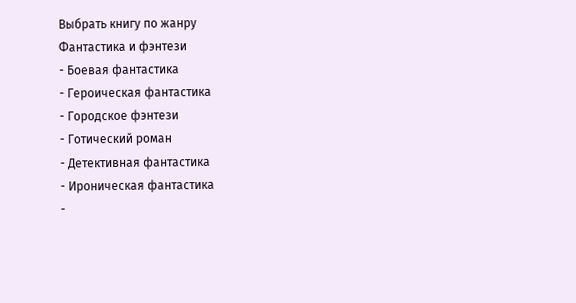Выбрать книгу по жанру
Фантастика и фэнтези
- Боевая фантастика
- Героическая фантастика
- Городское фэнтези
- Готический роман
- Детективная фантастика
- Ироническая фантастика
-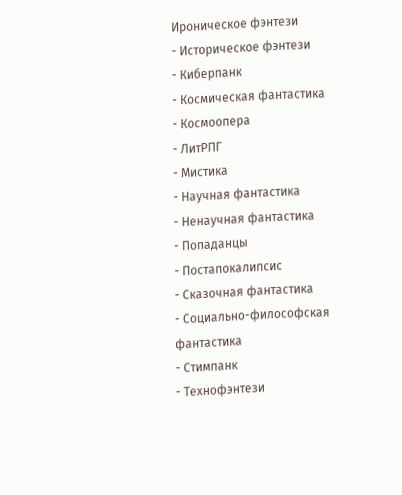Ироническое фэнтези
- Историческое фэнтези
- Киберпанк
- Космическая фантастика
- Космоопера
- ЛитРПГ
- Мистика
- Научная фантастика
- Ненаучная фантастика
- Попаданцы
- Постапокалипсис
- Сказочная фантастика
- Социально-философская фантастика
- Стимпанк
- Технофэнтези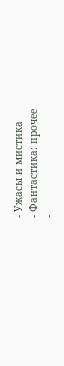- Ужасы и мистика
- Фантастика: прочее
-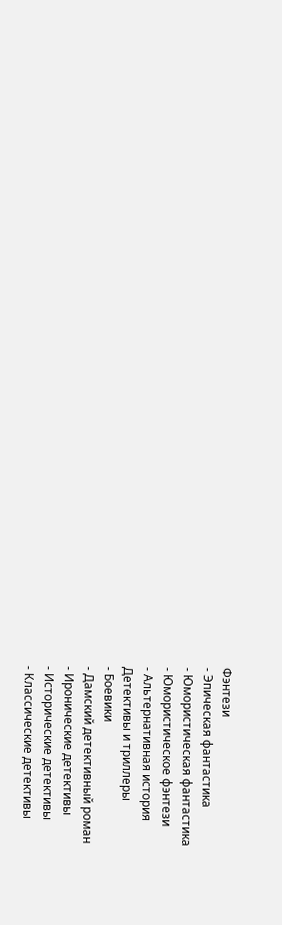Фэнтези
- Эпическая фантастика
- Юмористическая фантастика
- Юмористическое фэнтези
- Альтернативная история
Детективы и триллеры
- Боевики
- Дамский детективный роман
- Иронические детективы
- Исторические детективы
- Классические детективы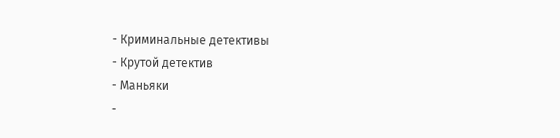- Криминальные детективы
- Крутой детектив
- Маньяки
-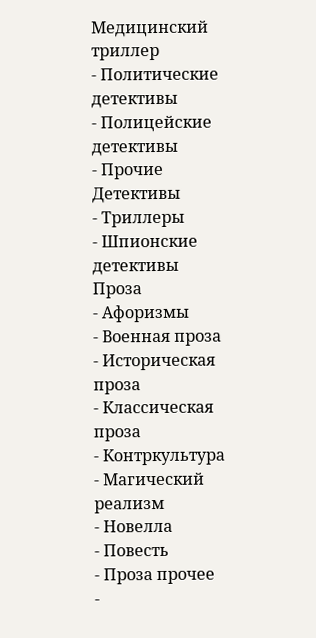Медицинский триллер
- Политические детективы
- Полицейские детективы
- Прочие Детективы
- Триллеры
- Шпионские детективы
Проза
- Афоризмы
- Военная проза
- Историческая проза
- Классическая проза
- Контркультура
- Магический реализм
- Новелла
- Повесть
- Проза прочее
-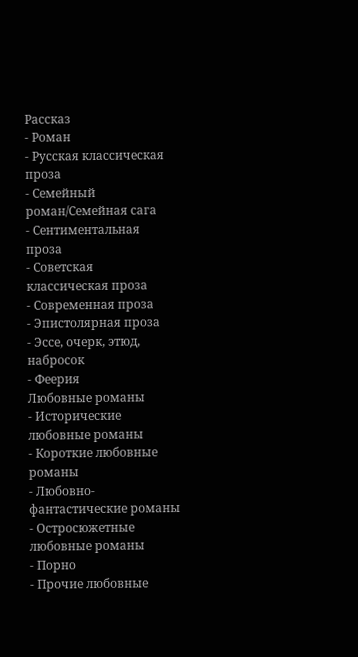Рассказ
- Роман
- Русская классическая проза
- Семейный роман/Семейная сага
- Сентиментальная проза
- Советская классическая проза
- Современная проза
- Эпистолярная проза
- Эссе, очерк, этюд, набросок
- Феерия
Любовные романы
- Исторические любовные романы
- Короткие любовные романы
- Любовно-фантастические романы
- Остросюжетные любовные романы
- Порно
- Прочие любовные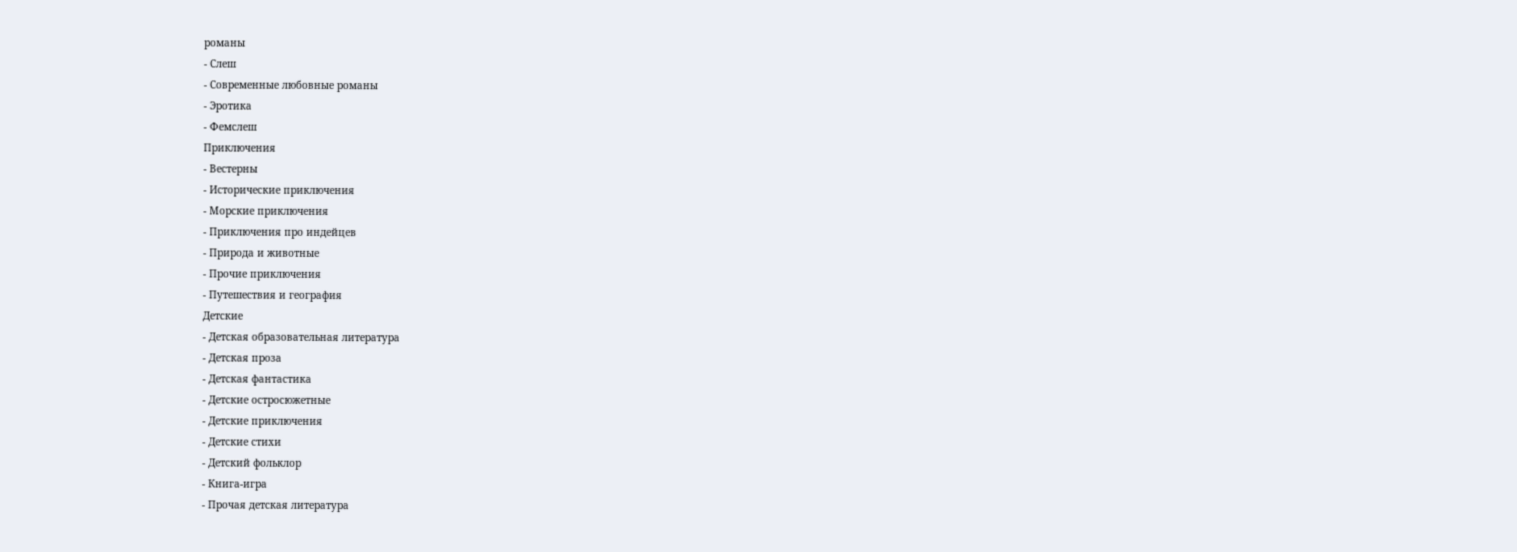романы
- Слеш
- Современные любовные романы
- Эротика
- Фемслеш
Приключения
- Вестерны
- Исторические приключения
- Морские приключения
- Приключения про индейцев
- Природа и животные
- Прочие приключения
- Путешествия и география
Детские
- Детская образовательная литература
- Детская проза
- Детская фантастика
- Детские остросюжетные
- Детские приключения
- Детские стихи
- Детский фольклор
- Книга-игра
- Прочая детская литература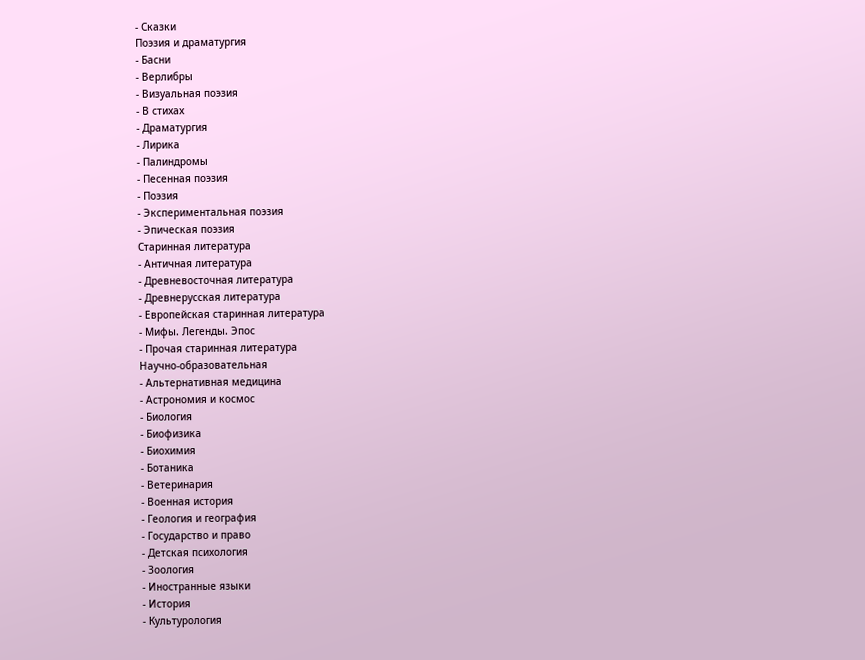- Сказки
Поэзия и драматургия
- Басни
- Верлибры
- Визуальная поэзия
- В стихах
- Драматургия
- Лирика
- Палиндромы
- Песенная поэзия
- Поэзия
- Экспериментальная поэзия
- Эпическая поэзия
Старинная литература
- Античная литература
- Древневосточная литература
- Древнерусская литература
- Европейская старинная литература
- Мифы. Легенды. Эпос
- Прочая старинная литература
Научно-образовательная
- Альтернативная медицина
- Астрономия и космос
- Биология
- Биофизика
- Биохимия
- Ботаника
- Ветеринария
- Военная история
- Геология и география
- Государство и право
- Детская психология
- Зоология
- Иностранные языки
- История
- Культурология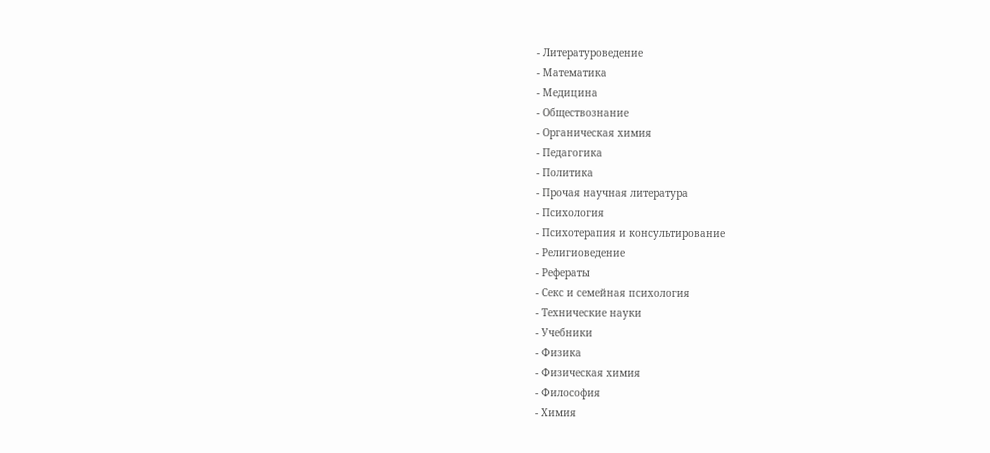- Литературоведение
- Математика
- Медицина
- Обществознание
- Органическая химия
- Педагогика
- Политика
- Прочая научная литература
- Психология
- Психотерапия и консультирование
- Религиоведение
- Рефераты
- Секс и семейная психология
- Технические науки
- Учебники
- Физика
- Физическая химия
- Философия
- Химия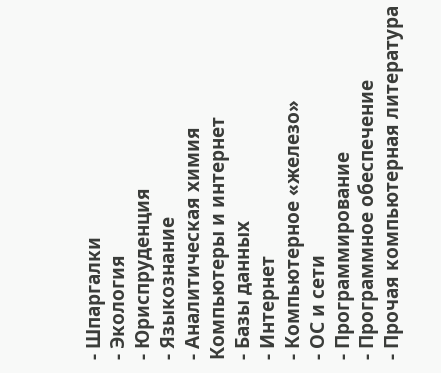- Шпаргалки
- Экология
- Юриспруденция
- Языкознание
- Аналитическая химия
Компьютеры и интернет
- Базы данных
- Интернет
- Компьютерное «железо»
- ОС и сети
- Программирование
- Программное обеспечение
- Прочая компьютерная литература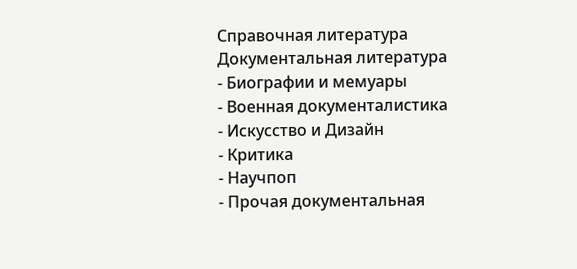Справочная литература
Документальная литература
- Биографии и мемуары
- Военная документалистика
- Искусство и Дизайн
- Критика
- Научпоп
- Прочая документальная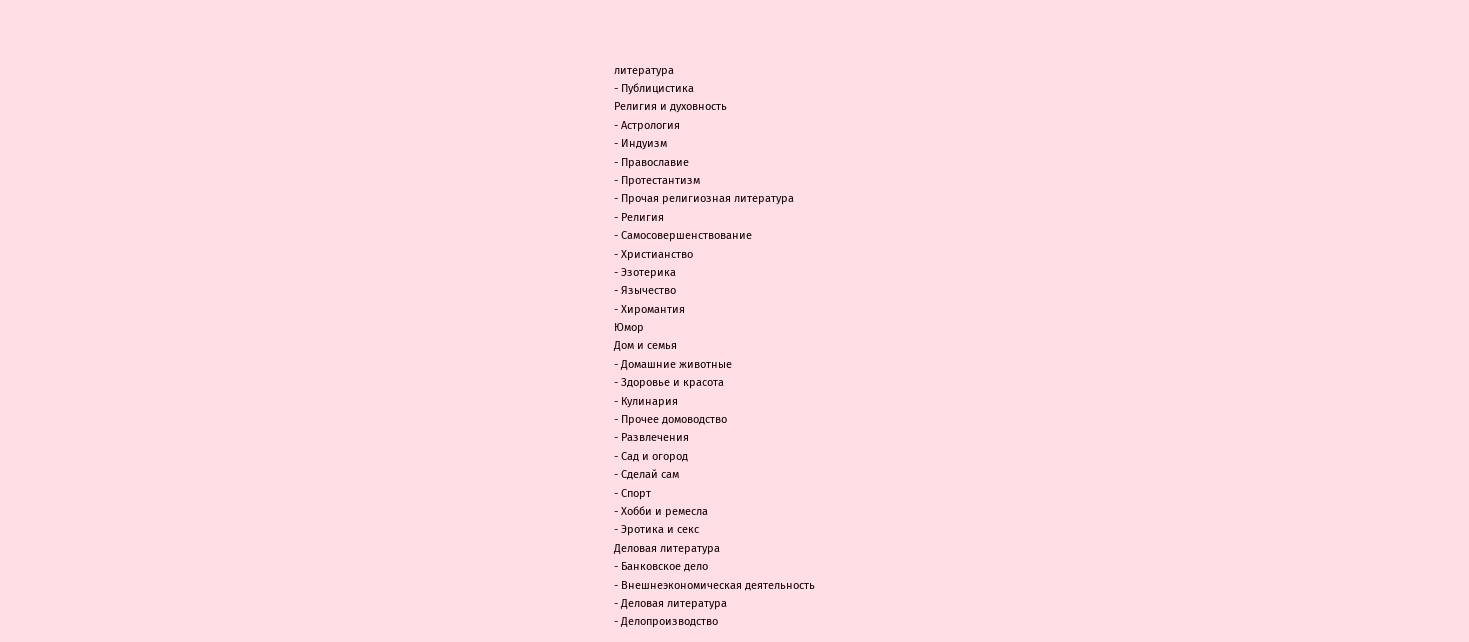литература
- Публицистика
Религия и духовность
- Астрология
- Индуизм
- Православие
- Протестантизм
- Прочая религиозная литература
- Религия
- Самосовершенствование
- Христианство
- Эзотерика
- Язычество
- Хиромантия
Юмор
Дом и семья
- Домашние животные
- Здоровье и красота
- Кулинария
- Прочее домоводство
- Развлечения
- Сад и огород
- Сделай сам
- Спорт
- Хобби и ремесла
- Эротика и секс
Деловая литература
- Банковское дело
- Внешнеэкономическая деятельность
- Деловая литература
- Делопроизводство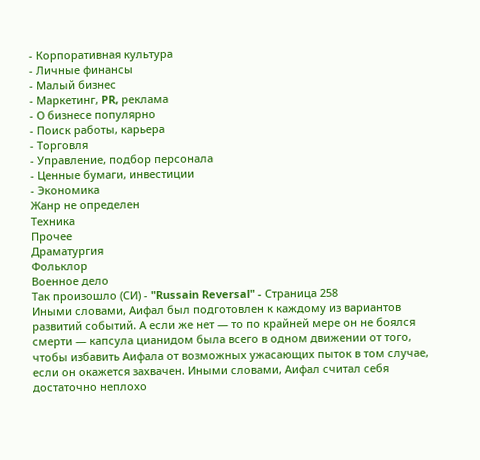- Корпоративная культура
- Личные финансы
- Малый бизнес
- Маркетинг, PR, реклама
- О бизнесе популярно
- Поиск работы, карьера
- Торговля
- Управление, подбор персонала
- Ценные бумаги, инвестиции
- Экономика
Жанр не определен
Техника
Прочее
Драматургия
Фольклор
Военное дело
Так произошло (СИ) - "Russain Reversal" - Страница 258
Иными словами, Аифал был подготовлен к каждому из вариантов развитий событий. А если же нет — то по крайней мере он не боялся смерти — капсула цианидом была всего в одном движении от того, чтобы избавить Аифала от возможных ужасающих пыток в том случае, если он окажется захвачен. Иными словами, Аифал считал себя достаточно неплохо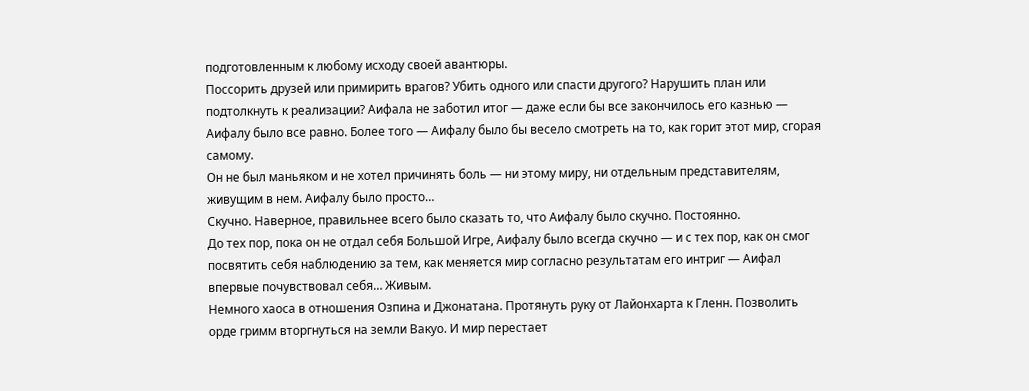подготовленным к любому исходу своей авантюры.
Поссорить друзей или примирить врагов? Убить одного или спасти другого? Нарушить план или подтолкнуть к реализации? Аифала не заботил итог — даже если бы все закончилось его казнью — Аифалу было все равно. Более того — Аифалу было бы весело смотреть на то, как горит этот мир, сгорая самому.
Он не был маньяком и не хотел причинять боль — ни этому миру, ни отдельным представителям, живущим в нем. Аифалу было просто…
Скучно. Наверное, правильнее всего было сказать то, что Аифалу было скучно. Постоянно.
До тех пор, пока он не отдал себя Большой Игре, Аифалу было всегда скучно — и с тех пор, как он смог посвятить себя наблюдению за тем, как меняется мир согласно результатам его интриг — Аифал впервые почувствовал себя… Живым.
Немного хаоса в отношения Озпина и Джонатана. Протянуть руку от Лайонхарта к Гленн. Позволить орде гримм вторгнуться на земли Вакуо. И мир перестает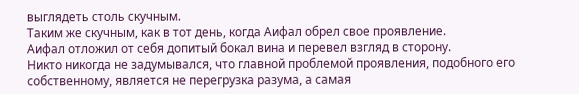выглядеть столь скучным.
Таким же скучным, как в тот день, когда Аифал обрел свое проявление.
Аифал отложил от себя допитый бокал вина и перевел взгляд в сторону.
Никто никогда не задумывался, что главной проблемой проявления, подобного его собственному, является не перегрузка разума, а самая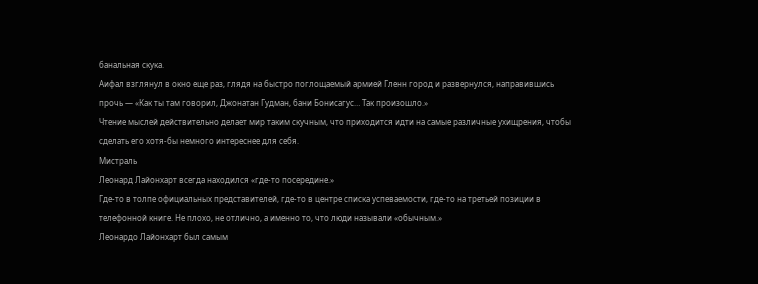банальная скука.
Аифал взглянул в окно еще раз, глядя на быстро поглощаемый армией Гленн город и развернулся, направившись прочь — «Как ты там говорил, Джонатан Гудман, бани Бонисагус… Так произошло.»
Чтение мыслей действительно делает мир таким скучным, что приходится идти на самые различные ухищрения, чтобы сделать его хотя-бы немного интереснее для себя.
Мистраль
Леонард Лайонхарт всегда находился «где-то посередине.»
Где-то в толпе официальных представителей, где-то в центре списка успеваемости, где-то на третьей позиции в телефонной книге. Не плохо, не отлично, а именно то, что люди называли «обычным.»
Леонардо Лайонхарт был самым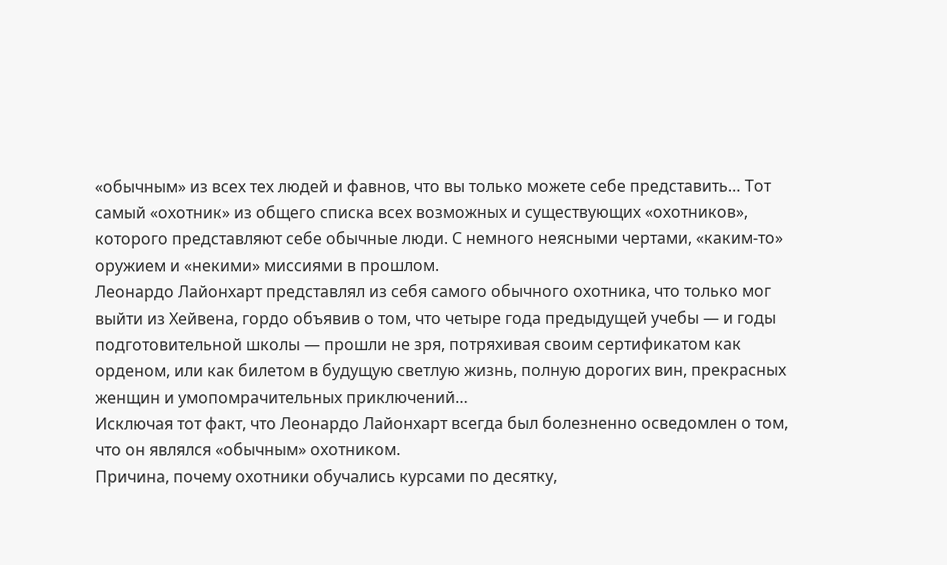«обычным» из всех тех людей и фавнов, что вы только можете себе представить… Тот самый «охотник» из общего списка всех возможных и существующих «охотников», которого представляют себе обычные люди. С немного неясными чертами, «каким-то» оружием и «некими» миссиями в прошлом.
Леонардо Лайонхарт представлял из себя самого обычного охотника, что только мог выйти из Хейвена, гордо объявив о том, что четыре года предыдущей учебы — и годы подготовительной школы — прошли не зря, потряхивая своим сертификатом как орденом, или как билетом в будущую светлую жизнь, полную дорогих вин, прекрасных женщин и умопомрачительных приключений…
Исключая тот факт, что Леонардо Лайонхарт всегда был болезненно осведомлен о том, что он являлся «обычным» охотником.
Причина, почему охотники обучались курсами по десятку,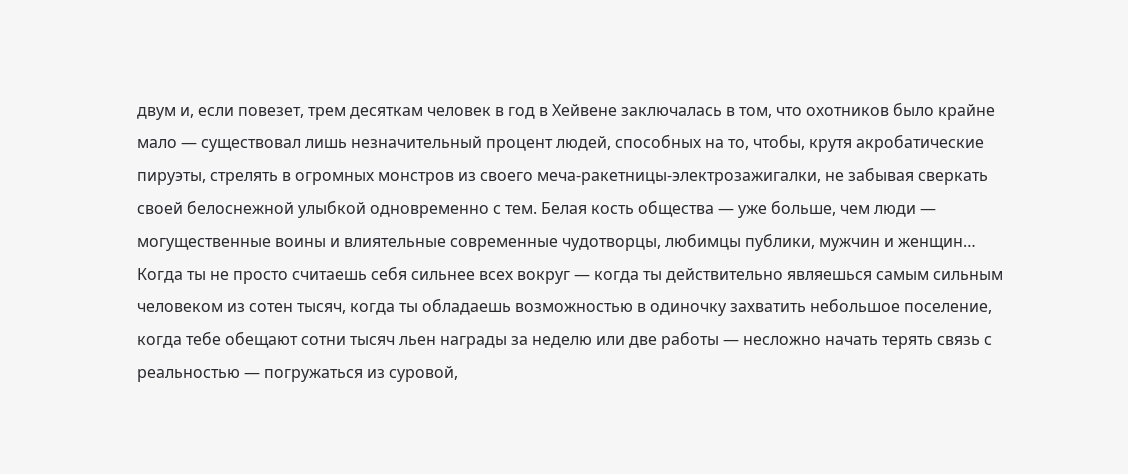двум и, если повезет, трем десяткам человек в год в Хейвене заключалась в том, что охотников было крайне мало — существовал лишь незначительный процент людей, способных на то, чтобы, крутя акробатические пируэты, стрелять в огромных монстров из своего меча-ракетницы-электрозажигалки, не забывая сверкать своей белоснежной улыбкой одновременно с тем. Белая кость общества — уже больше, чем люди — могущественные воины и влиятельные современные чудотворцы, любимцы публики, мужчин и женщин…
Когда ты не просто считаешь себя сильнее всех вокруг — когда ты действительно являешься самым сильным человеком из сотен тысяч, когда ты обладаешь возможностью в одиночку захватить небольшое поселение, когда тебе обещают сотни тысяч льен награды за неделю или две работы — несложно начать терять связь с реальностью — погружаться из суровой,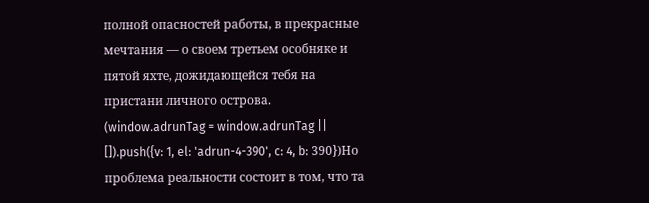полной опасностей работы, в прекрасные мечтания — о своем третьем особняке и пятой яхте, дожидающейся тебя на пристани личного острова.
(window.adrunTag = window.adrunTag || []).push({v: 1, el: 'adrun-4-390', c: 4, b: 390})Но проблема реальности состоит в том, что та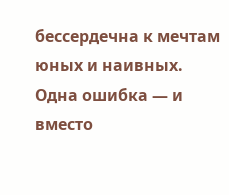бессердечна к мечтам юных и наивных. Одна ошибка — и вместо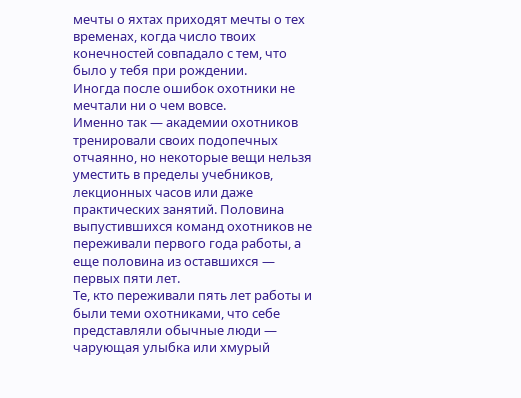мечты о яхтах приходят мечты о тех временах, когда число твоих конечностей совпадало с тем, что было у тебя при рождении.
Иногда после ошибок охотники не мечтали ни о чем вовсе.
Именно так — академии охотников тренировали своих подопечных отчаянно, но некоторые вещи нельзя уместить в пределы учебников, лекционных часов или даже практических занятий. Половина выпустившихся команд охотников не переживали первого года работы, а еще половина из оставшихся — первых пяти лет.
Те, кто переживали пять лет работы и были теми охотниками, что себе представляли обычные люди — чарующая улыбка или хмурый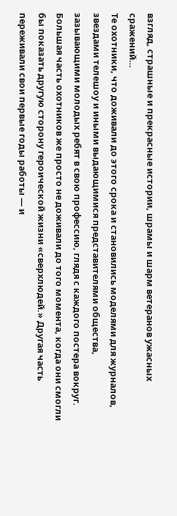взгляд, страшные и прекрасные истории, шрамы и шарм ветеранов ужасных сражений…
Те охотники, что доживали до этого срока и становились моделями для журналов, звездами телешоу и иными выдающимися представителями общества, зазывающими молодых ребят в свою профессию, глядя с каждого постера вокруг. Большая часть охотников же просто не доживали до того момента, когда они смогли бы показать другую сторону героической жизни «сверхлюдей.» Другая часть переживали свои первые годы работы — и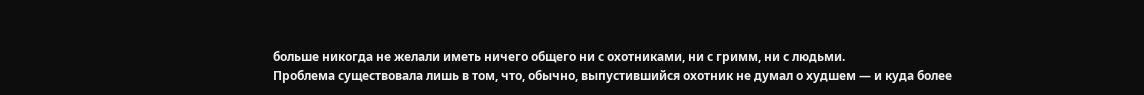больше никогда не желали иметь ничего общего ни с охотниками, ни с гримм, ни с людьми.
Проблема существовала лишь в том, что, обычно, выпустившийся охотник не думал о худшем — и куда более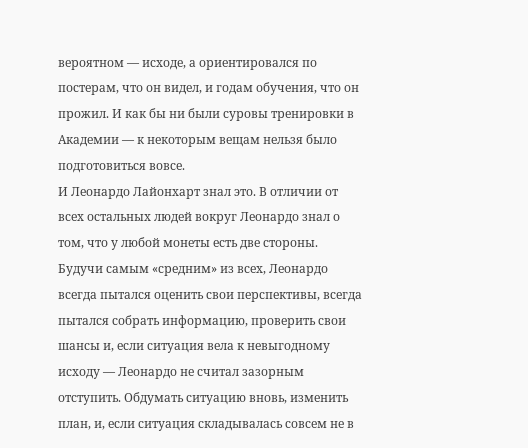вероятном — исходе, а ориентировался по постерам, что он видел, и годам обучения, что он прожил. И как бы ни были суровы тренировки в Академии — к некоторым вещам нельзя было подготовиться вовсе.
И Леонардо Лайонхарт знал это. В отличии от всех остальных людей вокруг Леонардо знал о том, что у любой монеты есть две стороны. Будучи самым «средним» из всех, Леонардо всегда пытался оценить свои перспективы, всегда пытался собрать информацию, проверить свои шансы и, если ситуация вела к невыгодному исходу — Леонардо не считал зазорным отступить. Обдумать ситуацию вновь, изменить план, и, если ситуация складывалась совсем не в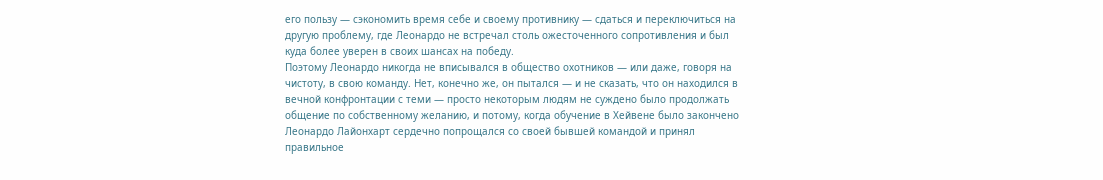его пользу — сэкономить время себе и своему противнику — сдаться и переключиться на другую проблему, где Леонардо не встречал столь ожесточенного сопротивления и был куда более уверен в своих шансах на победу.
Поэтому Леонардо никогда не вписывался в общество охотников — или даже, говоря на чистоту, в свою команду. Нет, конечно же, он пытался — и не сказать, что он находился в вечной конфронтации с теми — просто некоторым людям не суждено было продолжать общение по собственному желанию, и потому, когда обучение в Хейвене было закончено Леонардо Лайонхарт сердечно попрощался со своей бывшей командой и принял правильное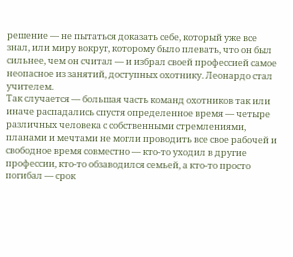решение — не пытаться доказать себе, который уже все знал, или миру вокруг, которому было плевать, что он был сильнее, чем он считал — и избрал своей профессией самое неопасное из занятий, доступных охотнику. Леонардо стал учителем.
Так случается — большая часть команд охотников так или иначе распадались спустя определенное время — четыре различных человека с собственными стремлениями, планами и мечтами не могли проводить все свое рабочей и свободное время совместно — кто-то уходил в другие профессии, кто-то обзаводился семьей, а кто-то просто погибал — срок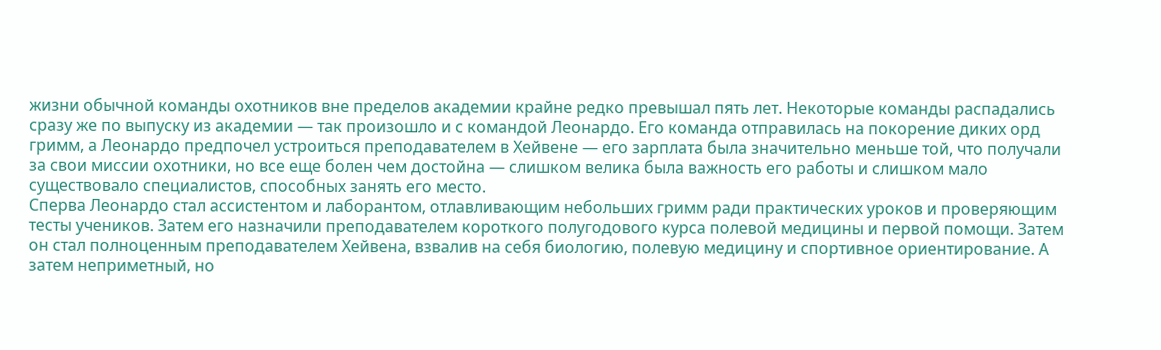жизни обычной команды охотников вне пределов академии крайне редко превышал пять лет. Некоторые команды распадались сразу же по выпуску из академии — так произошло и с командой Леонардо. Его команда отправилась на покорение диких орд гримм, а Леонардо предпочел устроиться преподавателем в Хейвене — его зарплата была значительно меньше той, что получали за свои миссии охотники, но все еще болен чем достойна — слишком велика была важность его работы и слишком мало существовало специалистов, способных занять его место.
Сперва Леонардо стал ассистентом и лаборантом, отлавливающим небольших гримм ради практических уроков и проверяющим тесты учеников. Затем его назначили преподавателем короткого полугодового курса полевой медицины и первой помощи. Затем он стал полноценным преподавателем Хейвена, взвалив на себя биологию, полевую медицину и спортивное ориентирование. А затем неприметный, но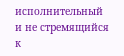исполнительный и не стремящийся к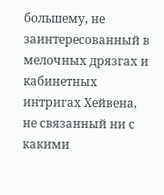большему, не заинтересованный в мелочных дрязгах и кабинетных интригах Хейвена, не связанный ни с какими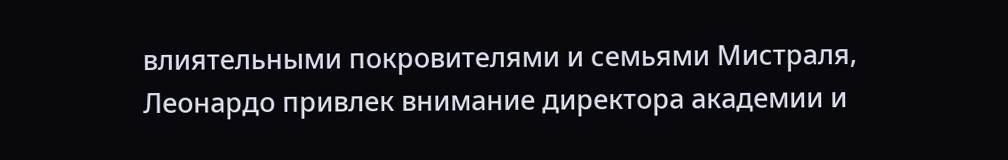влиятельными покровителями и семьями Мистраля, Леонардо привлек внимание директора академии и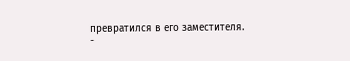превратился в его заместителя.
-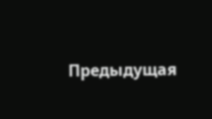Предыдущая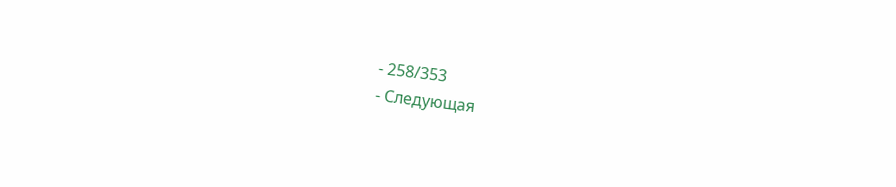- 258/353
- Следующая